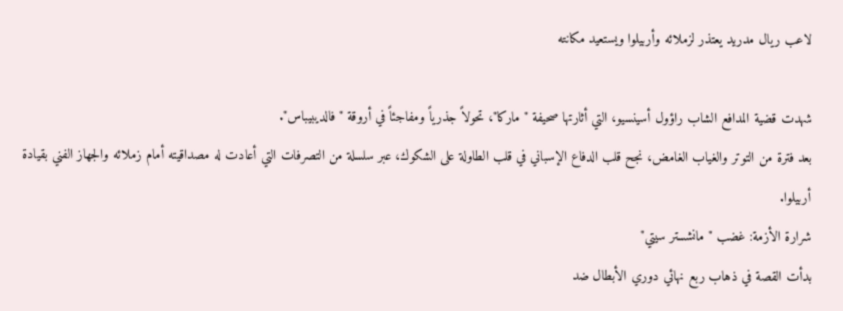لاعب ريال مدريد يعتذر لزملائه وأربيلوا ويستعيد مكانته

شهدت قضية المدافع الشاب راؤول أسينسيو، التي أثارتها صحيفة "ماركا"، تحولاً جذرياً ومفاجئاً في أروقة "فالديبيباس".
بعد فترة من التوتر والغياب الغامض، نجح قلب الدفاع الإسباني في قلب الطاولة على الشكوك، عبر سلسلة من التصرفات التي أعادت له مصداقيته أمام زملائه والجهاز الفني بقيادة أربيلوا.
شرارة الأزمة: غضب "مانشستر سيتي"
بدأت القصة في ذهاب ربع نهائي دوري الأبطال ضد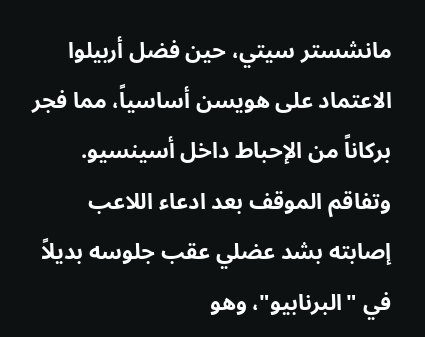مانشستر سيتي، حين فضل أربيلوا الاعتماد على هويسن أساسياً، مما فجر بركاناً من الإحباط داخل أسينسيو.
وتفاقم الموقف بعد ادعاء اللاعب إصابته بشد عضلي عقب جلوسه بديلاً في "البرنابيو"، وهو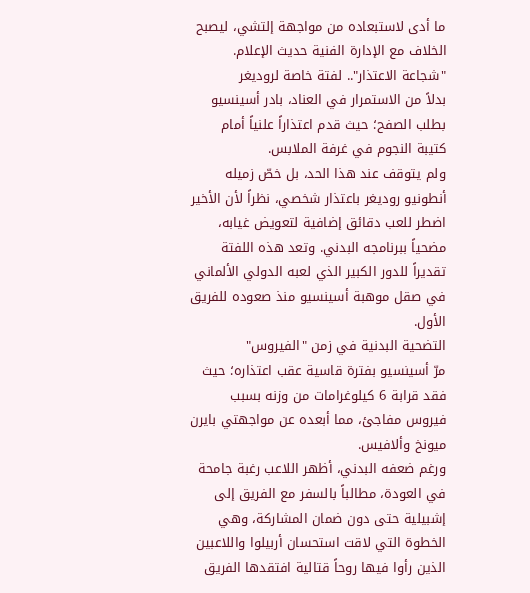ما أدى لاستبعاده من مواجهة إلتشي، ليصبح الخلاف مع الإدارة الفنية حديث الإعلام.
"شجاعة الاعتذار".. لفتة خاصة لروديغر
بدلاً من الاستمرار في العناد، بادر أسينسيو بطلب الصفح؛ حيث قدم اعتذاراً علنياً أمام كتيبة النجوم في غرفة الملابس.
ولم يتوقف عند هذا الحد، بل خصّ زميله أنطونيو روديغر باعتذار شخصي، نظراً لأن الأخير اضطر للعب دقائق إضافية لتعويض غيابه، مضحياً ببرنامجه البدني. وتعد هذه اللفتة تقديراً للدور الكبير الذي لعبه الدولي الألماني في صقل موهبة أسينسيو منذ صعوده للفريق الأول.
التضحية البدنية في زمن "الفيروس"
مرّ أسينسيو بفترة قاسية عقب اعتذاره؛ حيث فقد قرابة 6 كيلوغرامات من وزنه بسبب فيروس مفاجئ، مما أبعده عن مواجهتي بايرن ميونخ وألافيس.
ورغم ضعفه البدني، أظهر اللاعب رغبة جامحة في العودة، مطالباً بالسفر مع الفريق إلى إشبيلية حتى دون ضمان المشاركة، وهي الخطوة التي لاقت استحسان أربيلوا واللاعبين الذين رأوا فيها روحاً قتالية افتقدها الفريق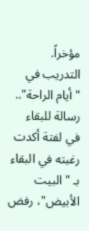مؤخراً.
التدريب في "أيام الراحة".. رسالة للبقاء
في لفتة أكدت رغبته في البقاء بـ "البيت الأبيض"، رفض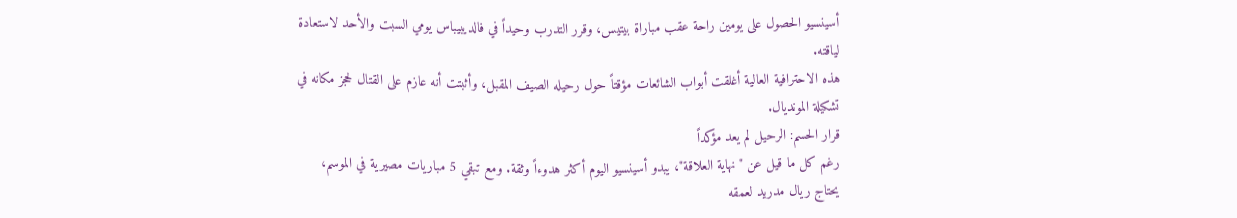أسينسيو الحصول على يومين راحة عقب مباراة بيتيس، وقرر التدرب وحيداً في فالديبيباس يومي السبت والأحد لاستعادة لياقته.
هذه الاحترافية العالية أغلقت أبواب الشائعات مؤقتاً حول رحيله الصيف المقبل، وأثبتت أنه عازم على القتال لحجز مكانه في تشكيلة المونديال.
قرار الحسم: الرحيل لم يعد مؤكداً
رغم كل ما قيل عن "نهاية العلاقة"، يبدو أسينسيو اليوم أكثر هدوءاً وثقة. ومع تبقي 5 مباريات مصيرية في الموسم، يحتاج ريال مدريد لعمقه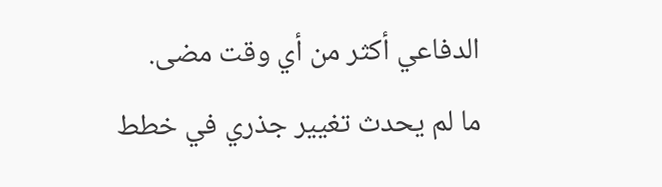الدفاعي أكثر من أي وقت مضى.
ما لم يحدث تغيير جذري في خطط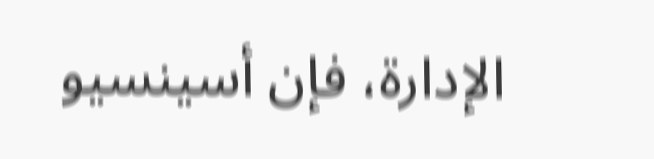الإدارة، فإن أسينسيو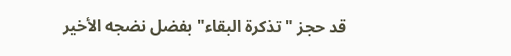قد حجز "تذكرة البقاء" بفضل نضجه الأخير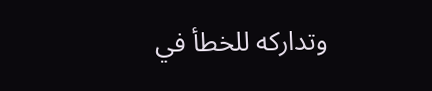وتداركه للخطأ في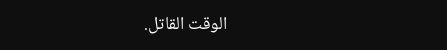الوقت القاتل.